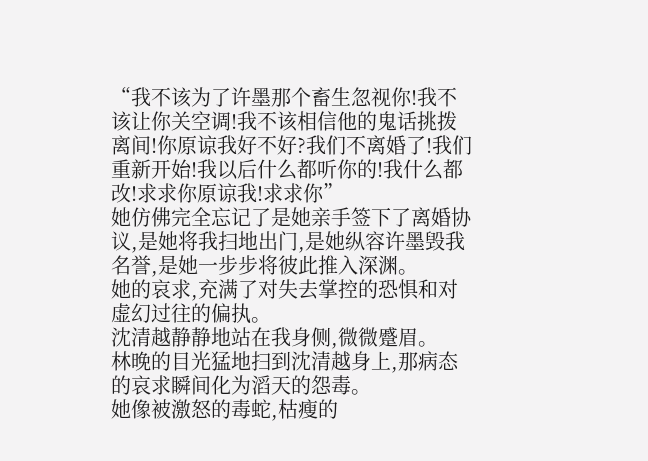“我不该为了许墨那个畜生忽视你!我不该让你关空调!我不该相信他的鬼话挑拨离间!你原谅我好不好?我们不离婚了!我们重新开始!我以后什么都听你的!我什么都改!求求你原谅我!求求你”
她仿佛完全忘记了是她亲手签下了离婚协议,是她将我扫地出门,是她纵容许墨毁我名誉,是她一步步将彼此推入深渊。
她的哀求,充满了对失去掌控的恐惧和对虚幻过往的偏执。
沈清越静静地站在我身侧,微微蹙眉。
林晚的目光猛地扫到沈清越身上,那病态的哀求瞬间化为滔天的怨毒。
她像被激怒的毒蛇,枯瘦的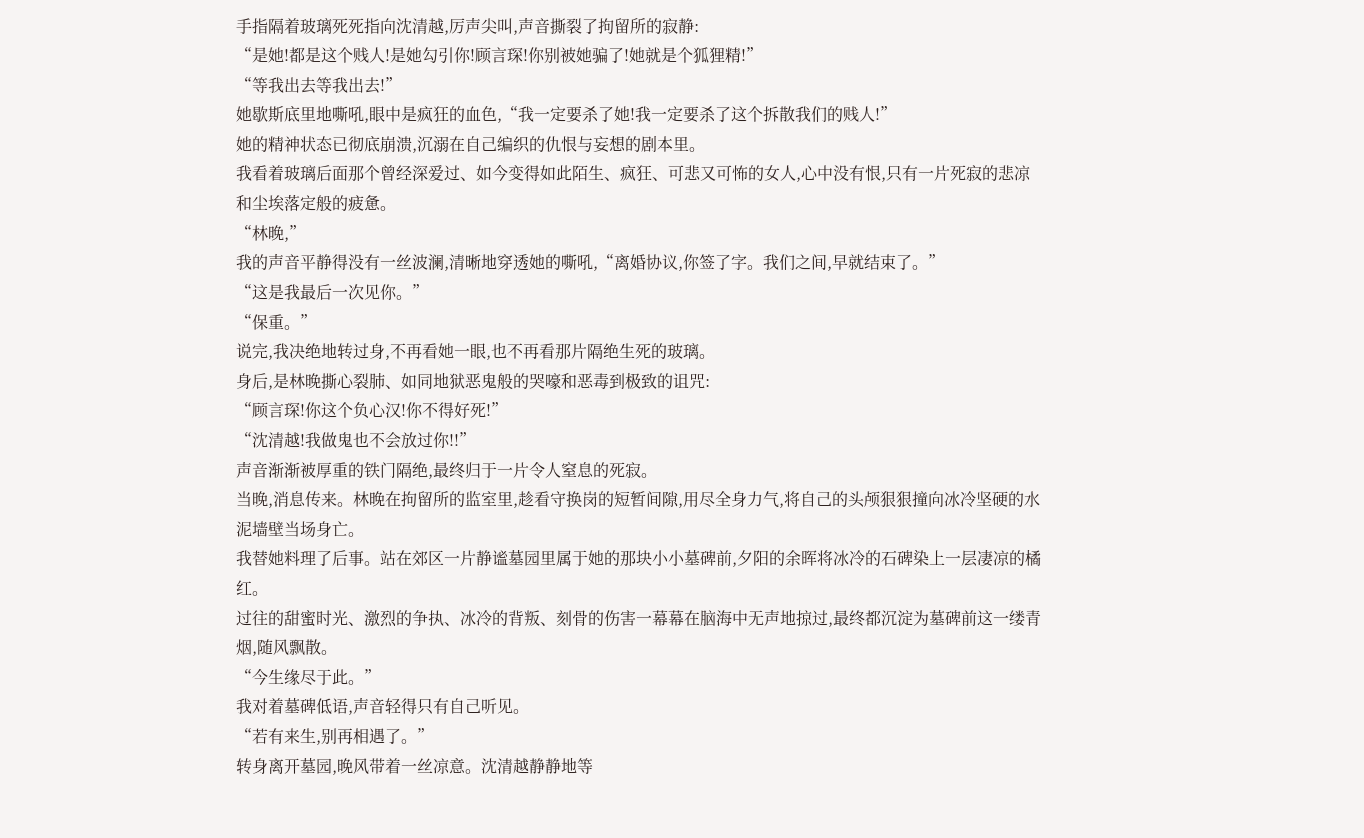手指隔着玻璃死死指向沈清越,厉声尖叫,声音撕裂了拘留所的寂静:
“是她!都是这个贱人!是她勾引你!顾言琛!你别被她骗了!她就是个狐狸精!”
“等我出去等我出去!”
她歇斯底里地嘶吼,眼中是疯狂的血色,“我一定要杀了她!我一定要杀了这个拆散我们的贱人!”
她的精神状态已彻底崩溃,沉溺在自己编织的仇恨与妄想的剧本里。
我看着玻璃后面那个曾经深爱过、如今变得如此陌生、疯狂、可悲又可怖的女人,心中没有恨,只有一片死寂的悲凉和尘埃落定般的疲惫。
“林晚,”
我的声音平静得没有一丝波澜,清晰地穿透她的嘶吼,“离婚协议,你签了字。我们之间,早就结束了。”
“这是我最后一次见你。”
“保重。”
说完,我决绝地转过身,不再看她一眼,也不再看那片隔绝生死的玻璃。
身后,是林晚撕心裂肺、如同地狱恶鬼般的哭嚎和恶毒到极致的诅咒:
“顾言琛!你这个负心汉!你不得好死!”
“沈清越!我做鬼也不会放过你!!”
声音渐渐被厚重的铁门隔绝,最终归于一片令人窒息的死寂。
当晚,消息传来。林晚在拘留所的监室里,趁看守换岗的短暂间隙,用尽全身力气,将自己的头颅狠狠撞向冰冷坚硬的水泥墙壁当场身亡。
我替她料理了后事。站在郊区一片静谧墓园里属于她的那块小小墓碑前,夕阳的余晖将冰冷的石碑染上一层凄凉的橘红。
过往的甜蜜时光、激烈的争执、冰冷的背叛、刻骨的伤害一幕幕在脑海中无声地掠过,最终都沉淀为墓碑前这一缕青烟,随风飘散。
“今生缘尽于此。”
我对着墓碑低语,声音轻得只有自己听见。
“若有来生,别再相遇了。”
转身离开墓园,晚风带着一丝凉意。沈清越静静地等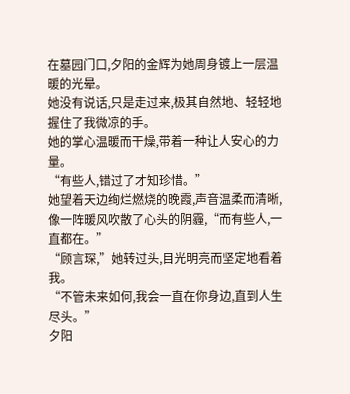在墓园门口,夕阳的金辉为她周身镀上一层温暖的光晕。
她没有说话,只是走过来,极其自然地、轻轻地握住了我微凉的手。
她的掌心温暖而干燥,带着一种让人安心的力量。
“有些人,错过了才知珍惜。”
她望着天边绚烂燃烧的晚霞,声音温柔而清晰,像一阵暖风吹散了心头的阴霾,“而有些人,一直都在。”
“顾言琛,”她转过头,目光明亮而坚定地看着我。
“不管未来如何,我会一直在你身边,直到人生尽头。”
夕阳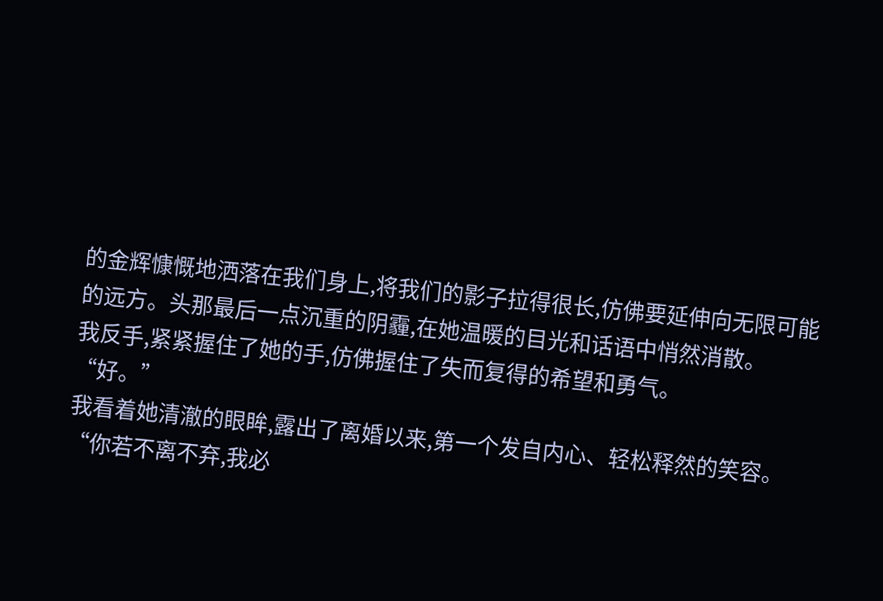的金辉慷慨地洒落在我们身上,将我们的影子拉得很长,仿佛要延伸向无限可能的远方。头那最后一点沉重的阴霾,在她温暖的目光和话语中悄然消散。
我反手,紧紧握住了她的手,仿佛握住了失而复得的希望和勇气。
“好。”
我看着她清澈的眼眸,露出了离婚以来,第一个发自内心、轻松释然的笑容。
“你若不离不弃,我必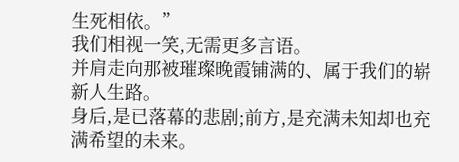生死相依。”
我们相视一笑,无需更多言语。
并肩走向那被璀璨晚霞铺满的、属于我们的崭新人生路。
身后,是已落幕的悲剧;前方,是充满未知却也充满希望的未来。